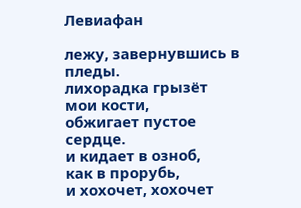Левиафан

лежу, завернувшись в пледы.
лихорадка грызёт
мои кости,
обжигает пустое сердце.
и кидает в озноб,
как в прорубь,
и хохочет, хохочет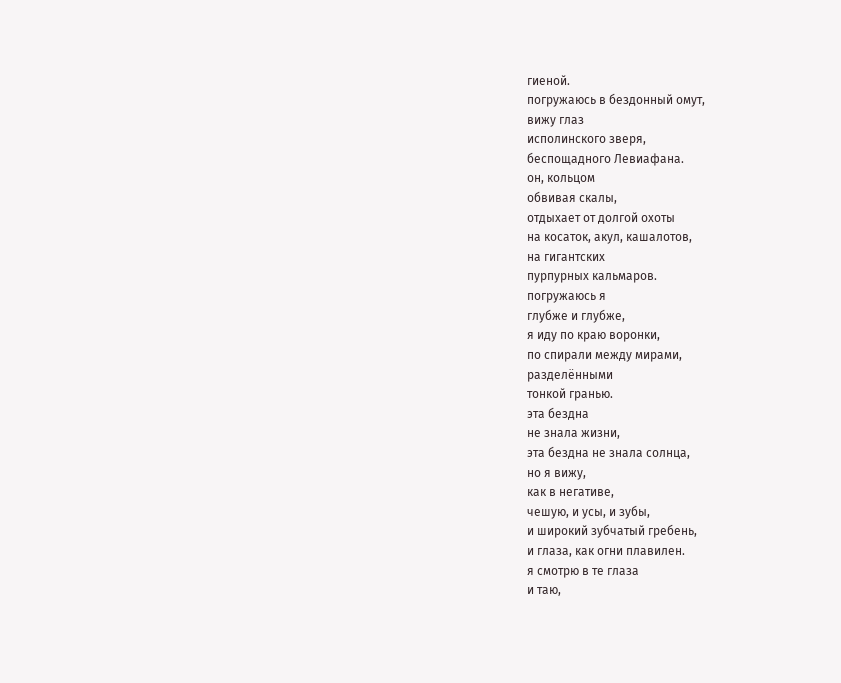гиеной.
погружаюсь в бездонный омут,
вижу глаз
исполинского зверя,
беспощадного Левиафана.
он, кольцом
обвивая скалы,
отдыхает от долгой охоты
на косаток, акул, кашалотов,
на гигантских
пурпурных кальмаров.
погружаюсь я
глубже и глубже,
я иду по краю воронки,
по спирали между мирами,
разделёнными
тонкой гранью.
эта бездна
не знала жизни,
эта бездна не знала солнца,
но я вижу,
как в негативе,
чешую, и усы, и зубы,
и широкий зубчатый гребень,
и глаза, как огни плавилен.
я смотрю в те глаза
и таю,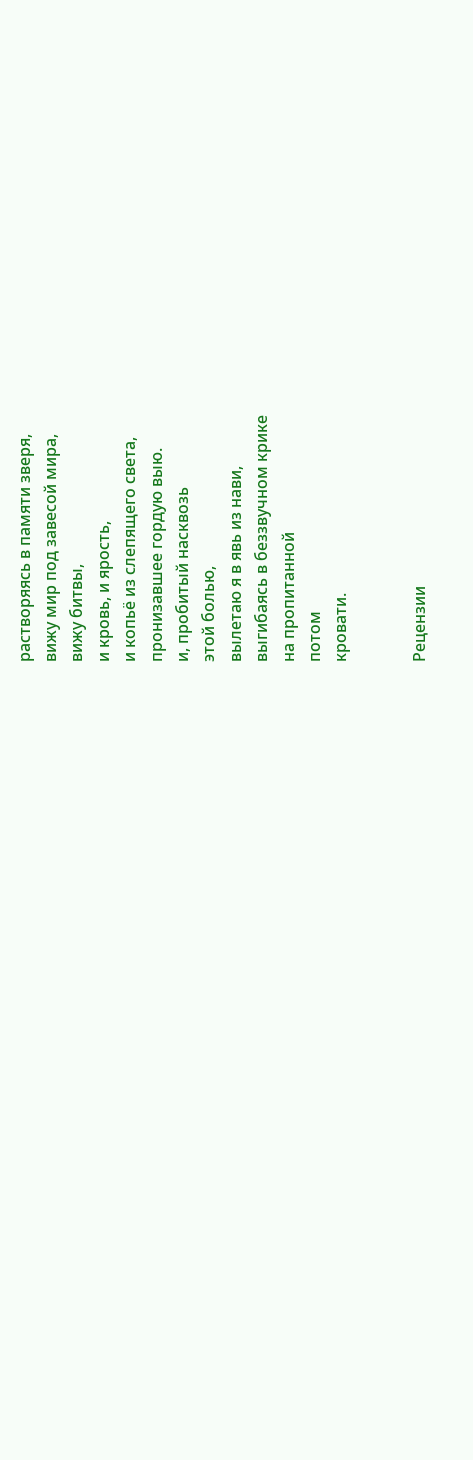растворяясь в памяти зверя,
вижу мир под завесой мира,
вижу битвы,
и кровь, и ярость,
и копьё из слепящего света,
пронизавшее гордую выю.
и, пробитый насквозь
этой болью,
вылетаю я в явь из нави,
выгибаясь в беззвучном крике
на пропитанной
потом
кровати.


Рецензии